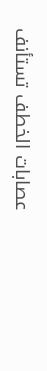عصابات الخطف تستأنف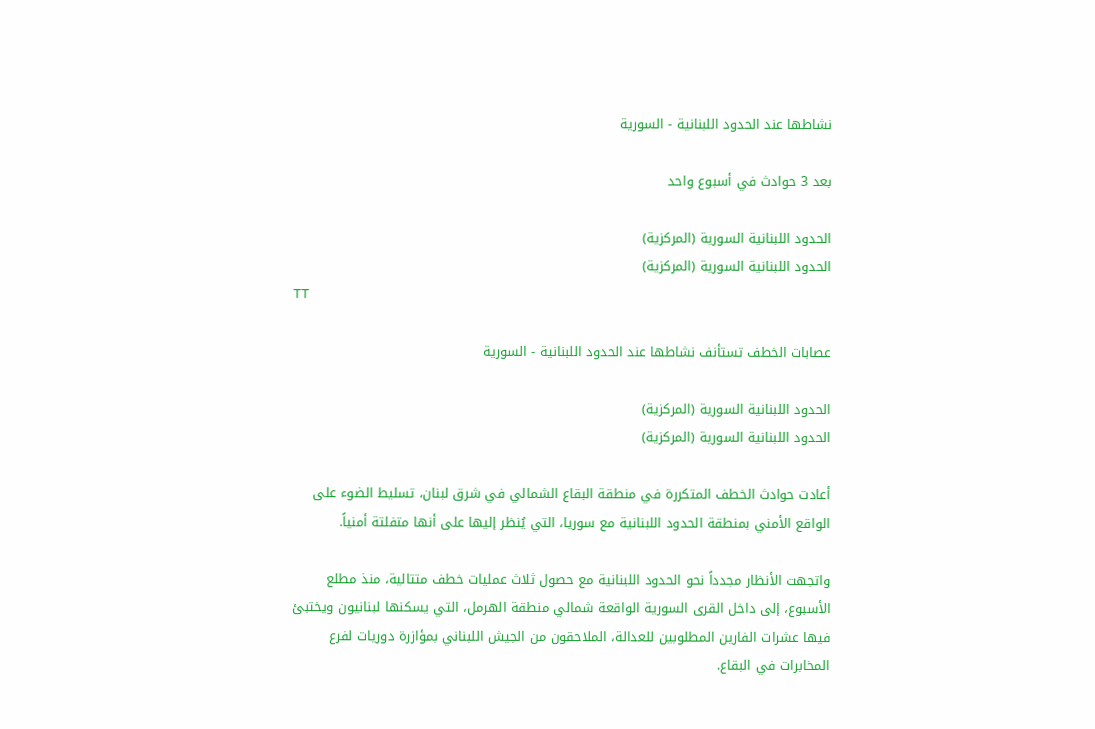نشاطها عند الحدود اللبنانية - السورية

بعد 3 حوادث في أسبوع واحد

الحدود اللبنانية السورية (المركزية)
الحدود اللبنانية السورية (المركزية)
TT

عصابات الخطف تستأنف نشاطها عند الحدود اللبنانية - السورية

الحدود اللبنانية السورية (المركزية)
الحدود اللبنانية السورية (المركزية)

أعادت حوادث الخطف المتكررة في منطقة البقاع الشمالي في شرق لبنان، تسليط الضوء على الواقع الأمني بمنطقة الحدود اللبنانية مع سوريا، التي يُنظر إليها على أنها متفلتة أمنياً.

واتجهت الأنظار مجدداً نحو الحدود اللبنانية مع حصول ثلاث عمليات خطف متتالية، منذ مطلع الأسبوع، إلى داخل القرى السورية الواقعة شمالي منطقة الهرمل، التي يسكنها لبنانيون ويختبئ فيها عشرات الفارين المطلوبين للعدالة، الملاحقون من الجيش اللبناني بمؤازرة دوريات لفرع المخابرات في البقاع.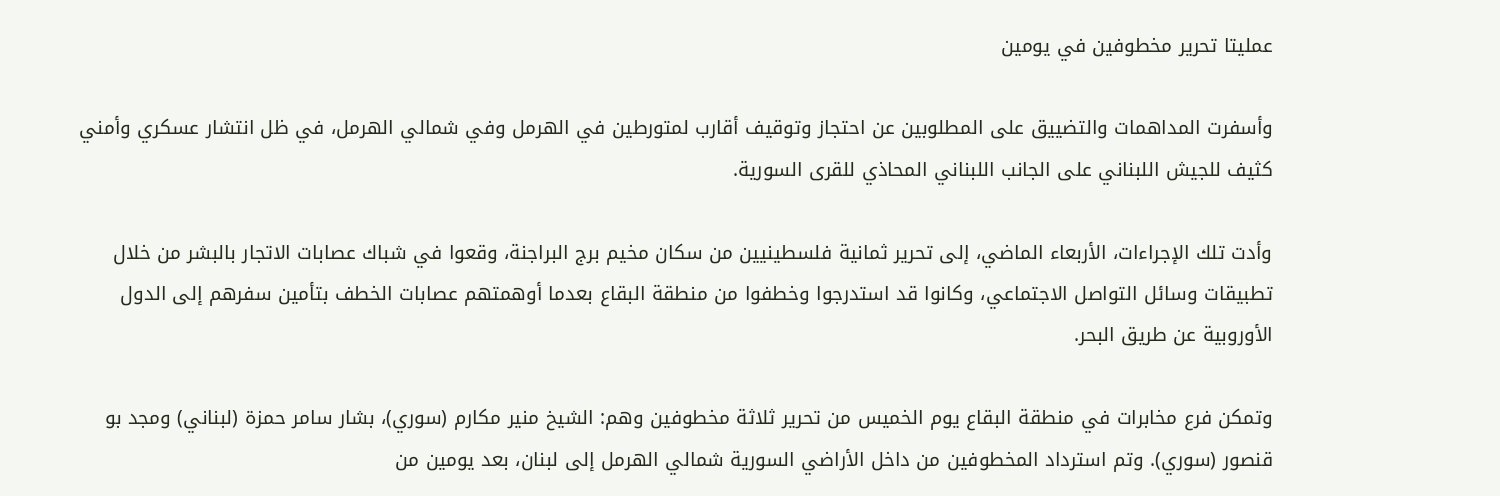عمليتا تحرير مخطوفين في يومين

وأسفرت المداهمات والتضييق على المطلوبين عن احتجاز وتوقيف أقارب لمتورطين في الهرمل وفي شمالي الهرمل، في ظل انتشار عسكري وأمني كثيف للجيش اللبناني على الجانب اللبناني المحاذي للقرى السورية.

وأدت تلك الإجراءات، الأربعاء الماضي، إلى تحرير ثمانية فلسطينيين من سكان مخيم برج البراجنة، وقعوا في شباك عصابات الاتجار بالبشر من خلال تطبيقات وسائل التواصل الاجتماعي، وكانوا قد استدرجوا وخطفوا من منطقة البقاع بعدما أوهمتهم عصابات الخطف بتأمين سفرهم إلى الدول الأوروبية عن طريق البحر.

وتمكن فرع مخابرات في منطقة البقاع يوم الخميس من تحرير ثلاثة مخطوفين وهم: الشيخ منير مكارم (سوري)، بشار سامر حمزة (لبناني) ومجد بو قنصور (سوري). وتم استرداد المخطوفين من داخل الأراضي السورية شمالي الهرمل إلى لبنان، بعد يومين من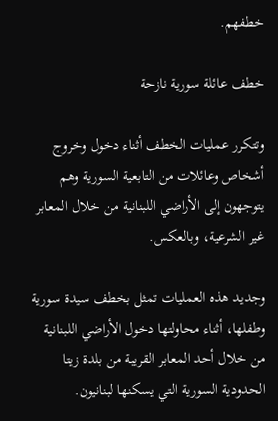خطفهم.

خطف عائلة سورية نازحة

وتتكرر عمليات الخطف أثناء دخول وخروج أشخاص وعائلات من التابعية السورية وهم يتوجهون إلى الأراضي اللبنانية من خلال المعابر غير الشرعية، وبالعكس.

وجديد هذه العمليات تمثل بخطف سيدة سورية وطفلها، أثناء محاولتها دخول الأراضي اللبنانية من خلال أحد المعابر القريبة من بلدة زيتا الحدودية السورية التي يسكنها لبنانيون.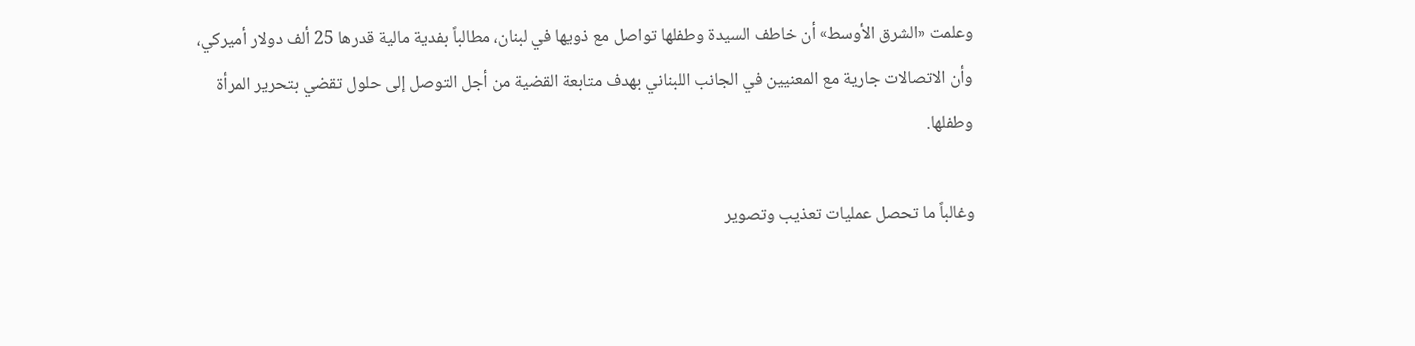وعلمت «الشرق الأوسط» أن خاطف السيدة وطفلها تواصل مع ذويها في لبنان، مطالباً بفدية مالية قدرها 25 ألف دولار أميركي، وأن الاتصالات جارية مع المعنيين في الجانب اللبناني بهدف متابعة القضية من أجل التوصل إلى حلول تقضي بتحرير المرأة وطفلها.

وغالباً ما تحصل عمليات تعذيب وتصوير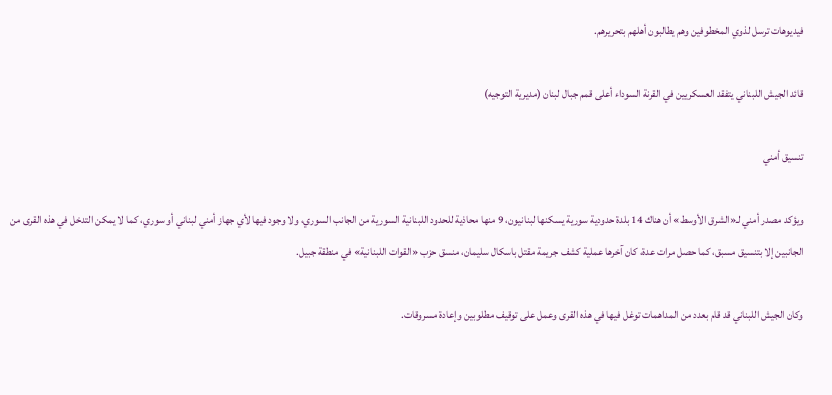فيديوهات ترسل لذوي المخطوفين وهم يطالبون أهلهم بتحريرهم.

قائد الجيش اللبناني يتفقد العسكريين في القرنة السوداء أعلى قمم جبال لبنان (مديرية التوجيه)

تنسيق أمني

ويؤكد مصدر أمني لـ«الشرق الأوسط» أن هناك 14 بلدة حدودية سورية يسكنها لبنانيون، 9 منها محاذية للحدود اللبنانية السورية من الجانب السوري، ولا وجود فيها لأي جهاز أمني لبناني أو سوري، كما لا يمكن التدخل في هذه القرى من الجانبين إلا بتنسيق مسبق، كما حصل مرات عدة، كان آخرها عملية كشف جريمة مقتل باسكال سليمان، منسق حزب «القوات اللبنانية» في منطقة جبيل.

وكان الجيش اللبناني قد قام بعدد من المداهمات توغل فيها في هذه القرى وعمل على توقيف مطلوبين وإعادة مسروقات.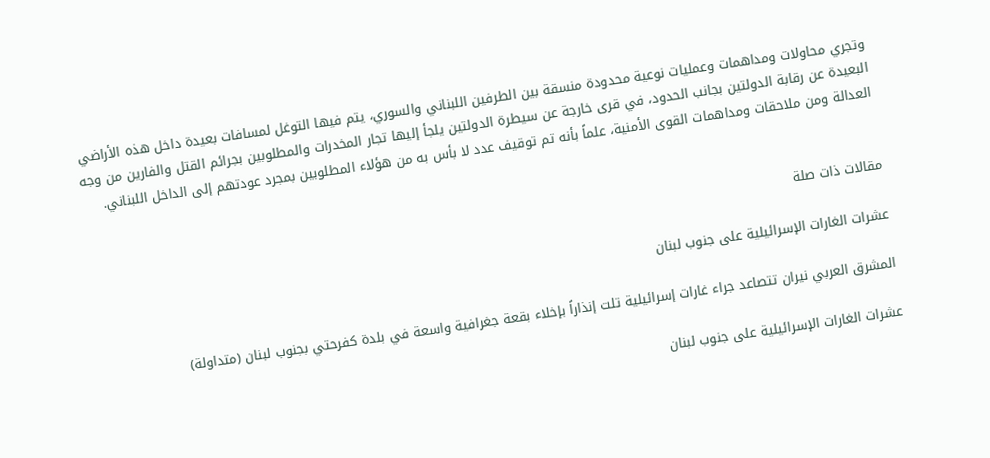وتجري محاولات ومداهمات وعمليات نوعية محدودة منسقة بين الطرفين اللبناني والسوري، يتم فيها التوغل لمسافات بعيدة داخل هذه الأراضي البعيدة عن رقابة الدولتين بجانب الحدود، في قرى خارجة عن سيطرة الدولتين يلجأ إليها تجار المخدرات والمطلوبين بجرائم القتل والفارين من وجه العدالة ومن ملاحقات ومداهمات القوى الأمنية، علماً بأنه تم توقيف عدد لا بأس به من هؤلاء المطلوبين بمجرد عودتهم إلى الداخل اللبناني.


مقالات ذات صلة

عشرات الغارات الإسرائيلية على جنوب لبنان

المشرق العربي نيران تتصاعد جراء غارات إسرائيلية تلت إنذاراً بإخلاء بقعة جغرافية واسعة في بلدة كفرحتي بجنوب لبنان (متداولة)

عشرات الغارات الإسرائيلية على جنوب لبنان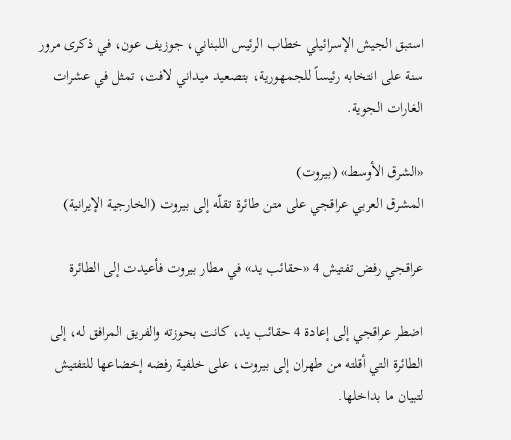استبق الجيش الإسرائيلي خطاب الرئيس اللبناني، جوزيف عون، في ذكرى مرور سنة على انتخابه رئيساً للجمهورية، بتصعيد ميداني لافت، تمثل في عشرات الغارات الجوية.

«الشرق الأوسط» (بيروت)
المشرق العربي عراقجي على متن طائرة تقلّه إلى بيروت (الخارجية الإيرانية)

عراقجي رفض تفتيش 4 «حقائب يد» في مطار بيروت فأعيدت إلى الطائرة

اضطر عراقجي إلى إعادة 4 حقائب يد، كانت بحوزته والفريق المرافق له، إلى الطائرة التي أقلته من طهران إلى بيروت، على خلفية رفضه إخضاعها للتفتيش لتبيان ما بداخلها.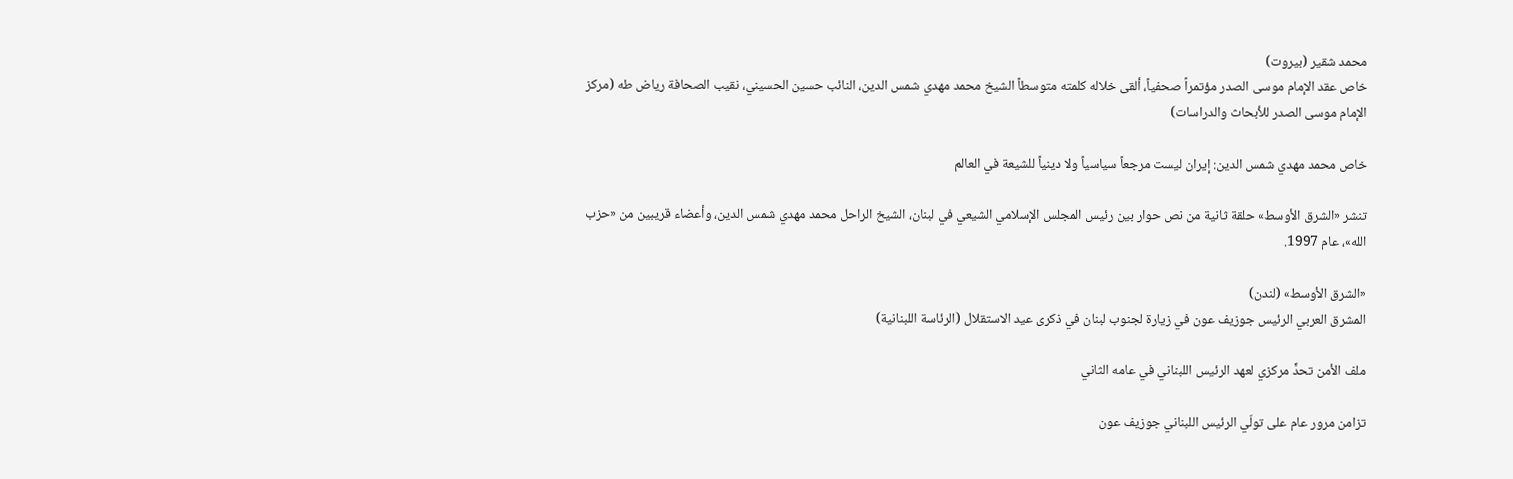محمد شقير (بيروت)
خاص عقد الإمام موسى الصدر مؤتمراً صحفياً، ألقى خلاله كلمته متوسطاً الشيخ محمد مهدي شمس الدين، النائب حسين الحسيني، نقيب الصحافة رياض طه (مركز الإمام موسى الصدر للأبحاث والدراسات)

خاص محمد مهدي شمس الدين: إيران ليست مرجعاً سياسياً ولا دينياً للشيعة في العالم

تنشر «الشرق الأوسط» حلقة ثانية من نص حوار بين رئيس المجلس الإسلامي الشيعي في لبنان، الشيخ الراحل محمد مهدي شمس الدين، وأعضاء قريبين من «حزب الله»، عام 1997.

«الشرق الأوسط» (لندن)
المشرق العربي الرئيس جوزيف عون في زيارة لجنوب لبنان في ذكرى عيد الاستقلال (الرئاسة اللبنانية)

ملف الأمن تحدٍّ مركزي لعهد الرئيس اللبناني في عامه الثاني

تزامن مرور عام على تولّي الرئيس اللبناني جوزيف عون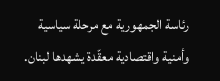رئاسة الجمهورية مع مرحلة سياسية وأمنية واقتصادية معقّدة يشهدها لبنان.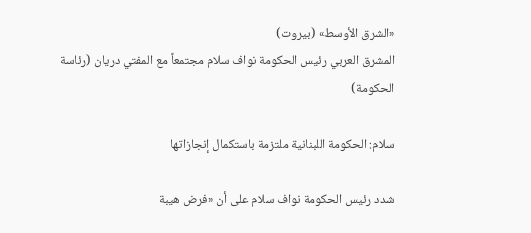«الشرق الأوسط» (بيروت)
المشرق العربي رئيس الحكومة نواف سلام مجتمعاً مع المفتي دريان (رئاسة الحكومة)

سلام: الحكومة اللبنانية ملتزمة باستكمال إنجازاتها

شدد رئيس الحكومة نواف سلام على أن «فرض هيبة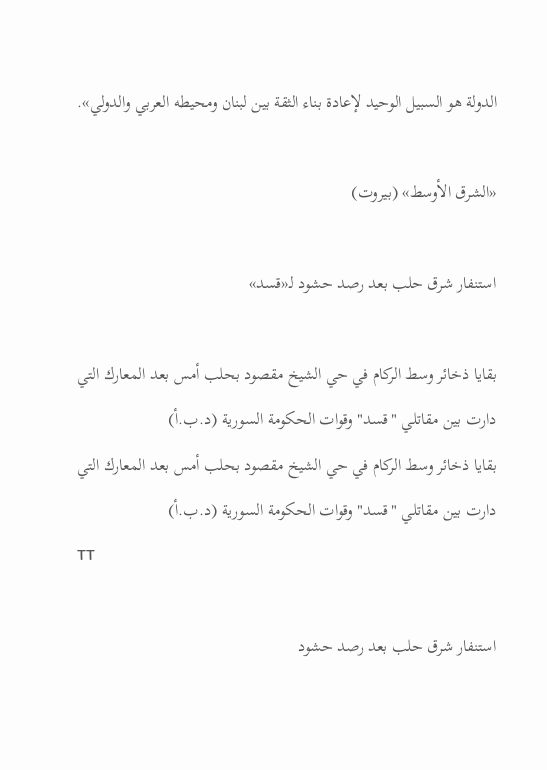الدولة هو السبيل الوحيد لإعادة بناء الثقة بين لبنان ومحيطه العربي والدولي».

«الشرق الأوسط» (بيروت)

استنفار شرق حلب بعد رصد حشود لـ«قسد»

بقايا ذخائر وسط الركام في حي الشيخ مقصود بحلب أمس بعد المعارك التي دارت بين مقاتلي "قسد" وقوات الحكومة السورية (د.ب.أ)
بقايا ذخائر وسط الركام في حي الشيخ مقصود بحلب أمس بعد المعارك التي دارت بين مقاتلي "قسد" وقوات الحكومة السورية (د.ب.أ)
TT

استنفار شرق حلب بعد رصد حشود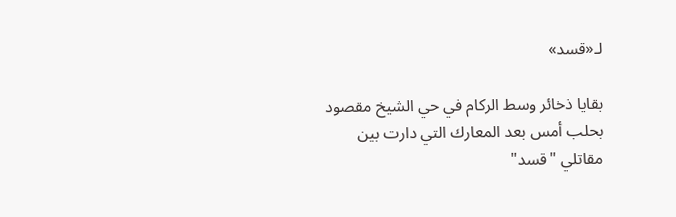لـ«قسد»

بقايا ذخائر وسط الركام في حي الشيخ مقصود بحلب أمس بعد المعارك التي دارت بين مقاتلي "قسد"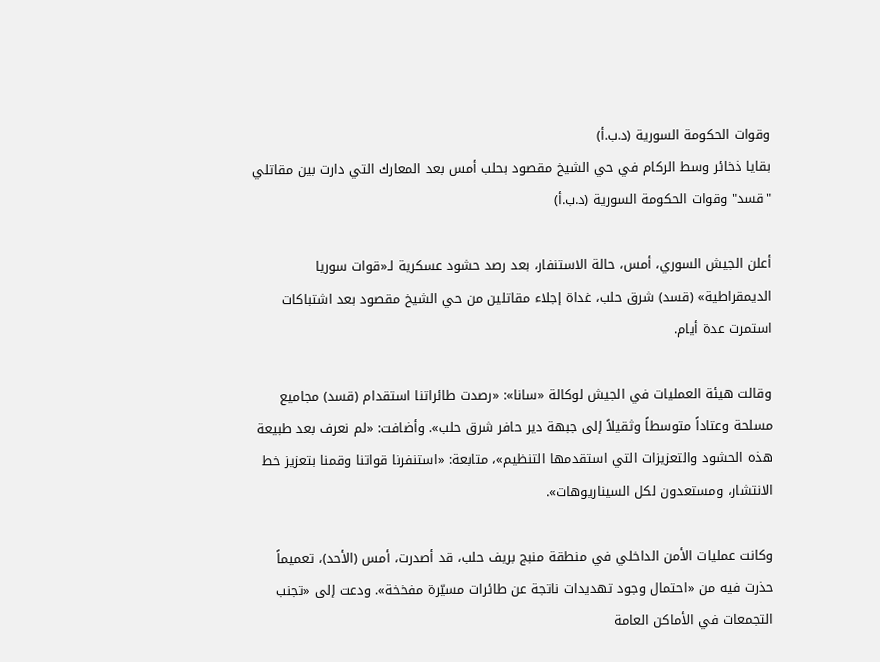وقوات الحكومة السورية (د.ب.أ)
بقايا ذخائر وسط الركام في حي الشيخ مقصود بحلب أمس بعد المعارك التي دارت بين مقاتلي "قسد" وقوات الحكومة السورية (د.ب.أ)

أعلن الجيش السوري، أمس، حالة الاستنفار، بعد رصد حشود عسكرية لـ«قوات سوريا الديمقراطية» (قسد) شرق حلب، غداة إجلاء مقاتلين من حي الشيخ مقصود بعد اشتباكات استمرت عدة أيام.

وقالت هيئة العمليات في الجيش لوكالة «سانا»: «رصدت طائراتنا استقدام (قسد) مجاميع مسلحة وعتاداً متوسطاً وثقيلاً إلى جبهة دير حافر شرق حلب». وأضافت: «لم نعرف بعد طبيعة هذه الحشود والتعزيزات التي استقدمها التنظيم»، متابعة: «استنفرنا قواتنا وقمنا بتعزيز خط الانتشار، ومستعدون لكل السيناريوهات».

وكانت عمليات الأمن الداخلي في منطقة منبج بريف حلب، قد أصدرت، أمس (الأحد)، تعميماً حذرت فيه من «احتمال وجود تهديدات ناتجة عن طائرات مسيّرة مفخخة». ودعت إلى «تجنب التجمعات في الأماكن العامة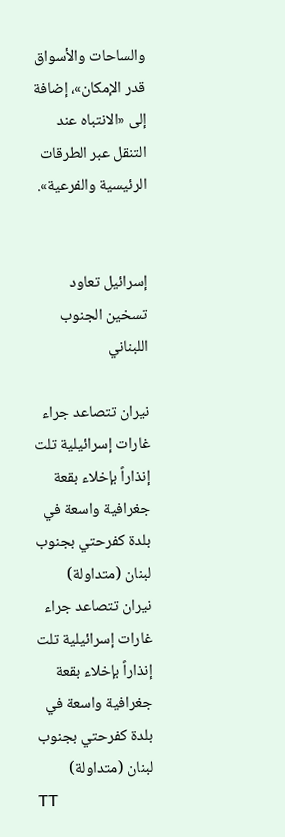والساحات والأسواق قدر الإمكان»، إضافة إلى «الانتباه عند التنقل عبر الطرقات الرئيسية والفرعية».


إسرائيل تعاود تسخين الجنوب اللبناني

نيران تتصاعد جراء غارات إسرائيلية تلت إنذاراً بإخلاء بقعة جغرافية واسعة في بلدة كفرحتي بجنوب لبنان (متداولة)
نيران تتصاعد جراء غارات إسرائيلية تلت إنذاراً بإخلاء بقعة جغرافية واسعة في بلدة كفرحتي بجنوب لبنان (متداولة)
TT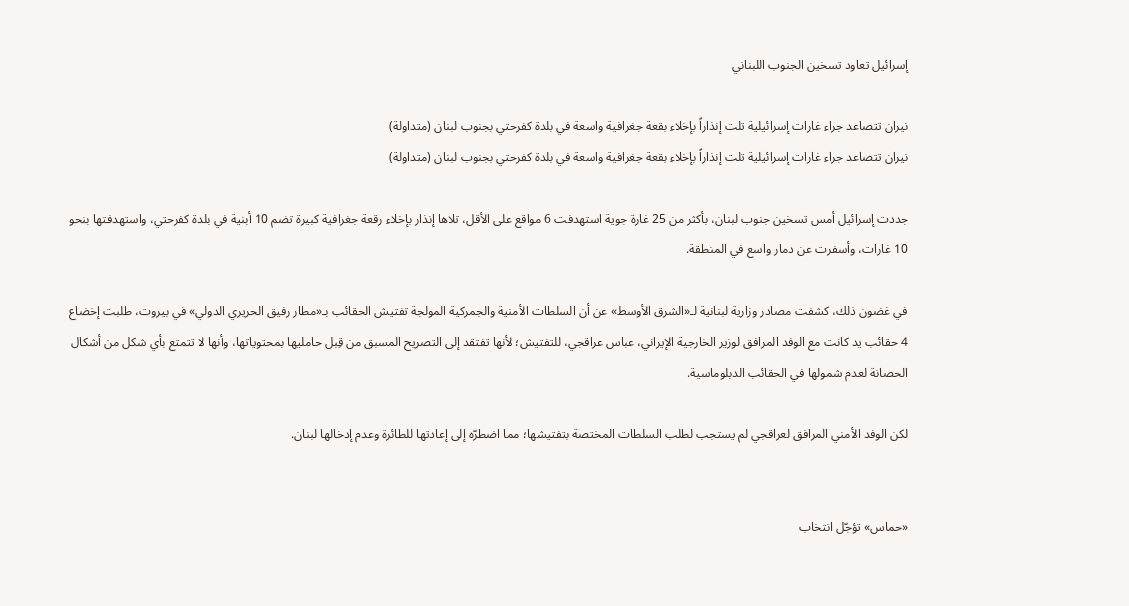إسرائيل تعاود تسخين الجنوب اللبناني

نيران تتصاعد جراء غارات إسرائيلية تلت إنذاراً بإخلاء بقعة جغرافية واسعة في بلدة كفرحتي بجنوب لبنان (متداولة)
نيران تتصاعد جراء غارات إسرائيلية تلت إنذاراً بإخلاء بقعة جغرافية واسعة في بلدة كفرحتي بجنوب لبنان (متداولة)

جددت إسرائيل أمس تسخين جنوب لبنان، بأكثر من 25 غارة جوية استهدفت 6 مواقع على الأقل، تلاها إنذار بإخلاء رقعة جغرافية كبيرة تضم 10 أبنية في بلدة كفرحتي، واستهدفتها بنحو 10 غارات، وأسفرت عن دمار واسع في المنطقة.

في غضون ذلك، كشفت مصادر وزارية لبنانية لـ«الشرق الأوسط» عن أن السلطات الأمنية والجمركية المولجة تفتيش الحقائب بـ«مطار رفيق الحريري الدولي» في بيروت، طلبت إخضاع 4 حقائب يد كانت مع الوفد المرافق لوزير الخارجية الإيراني، عباس عراقجي، للتفتيش؛ لأنها تفتقد إلى التصريح المسبق من قِبل حامليها بمحتوياتها، وأنها لا تتمتع بأي شكل من أشكال الحصانة لعدم شمولها في الحقائب الدبلوماسية.

لكن الوفد الأمني المرافق لعراقجي لم يستجب لطلب السلطات المختصة بتفتيشها؛ مما اضطرّه إلى إعادتها للطائرة وعدم إدخالها لبنان.


«حماس» تؤجّل انتخاب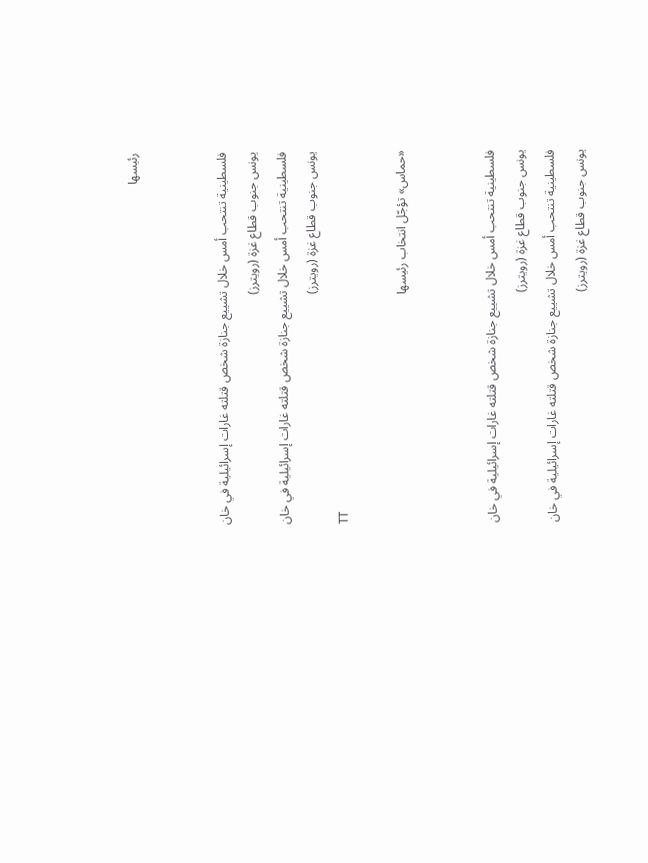رئيسها


فلسطينية تنتحب أمس خلال تشييع جنازة شخص قتلته غارات إسرائيلية في خان يونس جنوب قطاع غزة (رويترز)
فلسطينية تنتحب أمس خلال تشييع جنازة شخص قتلته غارات إسرائيلية في خان يونس جنوب قطاع غزة (رويترز)
TT

«حماس» تؤجّل انتخاب رئيسها


فلسطينية تنتحب أمس خلال تشييع جنازة شخص قتلته غارات إسرائيلية في خان يونس جنوب قطاع غزة (رويترز)
فلسطينية تنتحب أمس خلال تشييع جنازة شخص قتلته غارات إسرائيلية في خان يونس جنوب قطاع غزة (رويترز)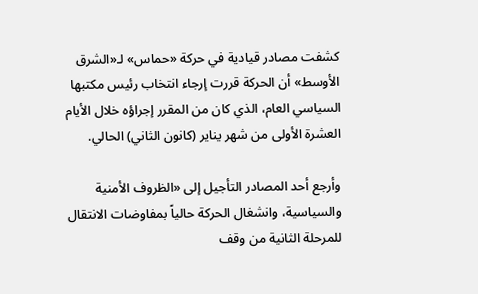كشفت مصادر قيادية في حركة «حماس» لـ«الشرق الأوسط» أن الحركة قررت إرجاء انتخاب رئيس مكتبها السياسي العام، الذي كان من المقرر إجراؤه خلال الأيام العشرة الأولى من شهر يناير (كانون الثاني) الحالي.

وأرجع أحد المصادر التأجيل إلى «الظروف الأمنية والسياسية، وانشغال الحركة حالياً بمفاوضات الانتقال للمرحلة الثانية من وقف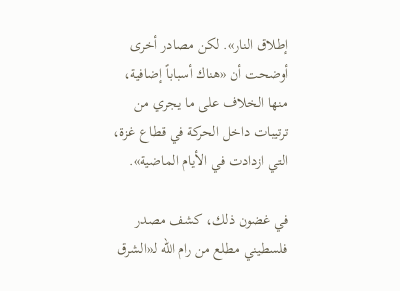إطلاق النار». لكن مصادر أخرى أوضحت أن «هناك أسباباً إضافية، منها الخلاف على ما يجري من ترتيبات داخل الحركة في قطاع غزة، التي ازدادت في الأيام الماضية».

في غضون ذلك، كشف مصدر فلسطيني مطلع من رام الله لـ«الشرق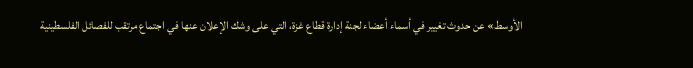الأوسط» عن حدوث تغيير في أسماء أعضاء لجنة إدارة قطاع غزة، التي على وشك الإعلان عنها في اجتماع مرتقب للفصائل الفلسطينية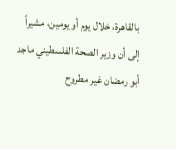بالقاهرة، خلال يوم أو يومين، مشيراً إلى أن وزير الصحة الفلسطيني ماجد أبو رمضان غير مطروح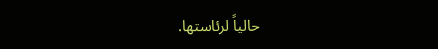حالياً لرئاستها.